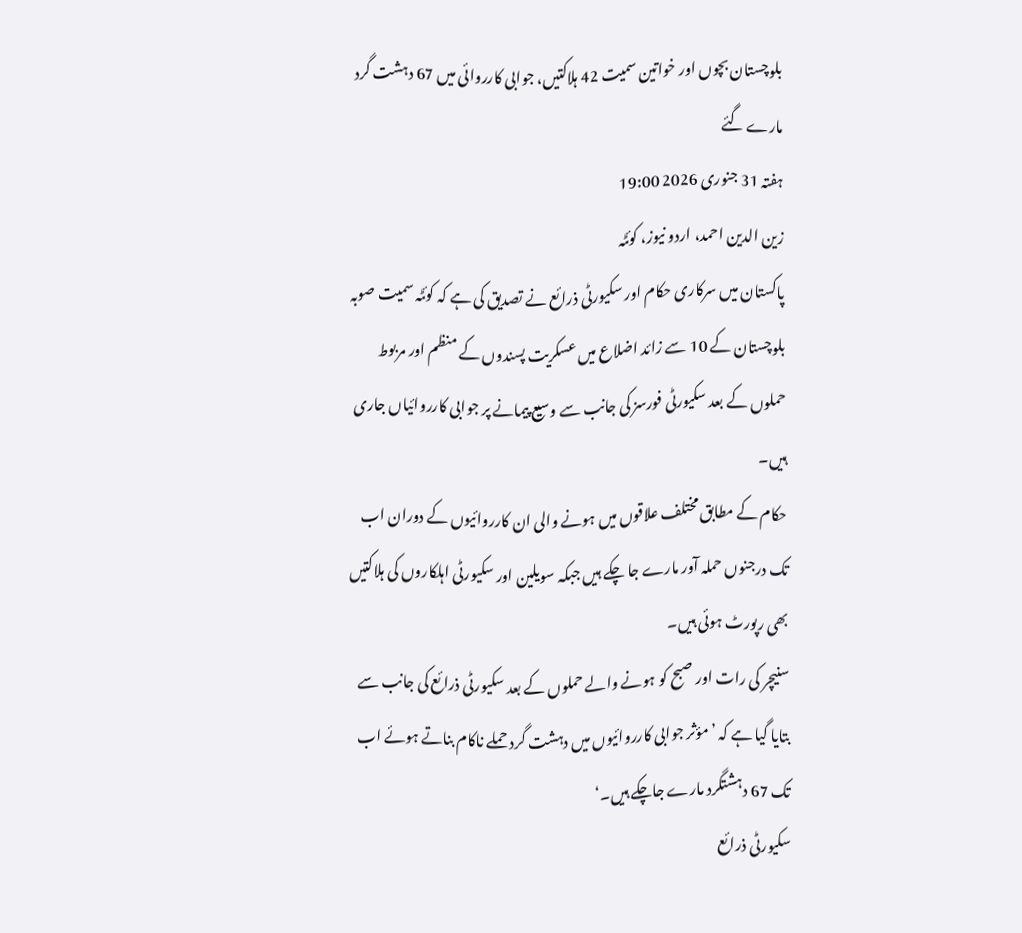بلوچستان بچوں اور خواتین سمیت 42 ہلاکتیں، جوابی کارروائی میں 67 دہشت گرد مارے گئے
ہفتہ 31 جنوری 2026 19:00
زین الدین احمد، اردو نیوز، کوئٹہ
پاکستان میں سرکاری حکام اور سکیورٹی ذرائع نے تصدیق کی ہے کہ کوئٹہ سمیت صوبہ بلوچستان کے 10 سے زائد اضلاع میں عسکریت پسندوں کے منظم اور مربوط حملوں کے بعد سکیورٹی فورسز کی جانب سے وسیع پیمانے پر جوابی کارروائیاں جاری ہیں۔
حکام کے مطابق مختلف علاقوں میں ہونے والی ان کارروائیوں کے دوران اب تک درجنوں حملہ آور مارے جا چکے ہیں جبکہ سویلین اور سکیورٹی اہلکاروں کی ہلاکتیں بھی رپورٹ ہوئی ہیں۔
سنیچر کی رات اور صبح کو ہونے والے حملوں کے بعد سکیورٹی ذرائع کی جانب سے بتایا گیا ہے کہ ’مؤثر جوابی کارروائیوں میں دہشت گرد حملے ناکام بناتے ہوئے اب تک 67 دہشتگرد مارے جاچکے ہیں۔‘
سکیورٹی ذرائع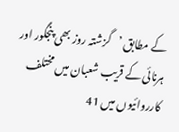کے مطابق ’گزشتہ روز بھی پنجگور اور ہرنائی کے قریب شعبان میں مختلف کارروائیوں میں 41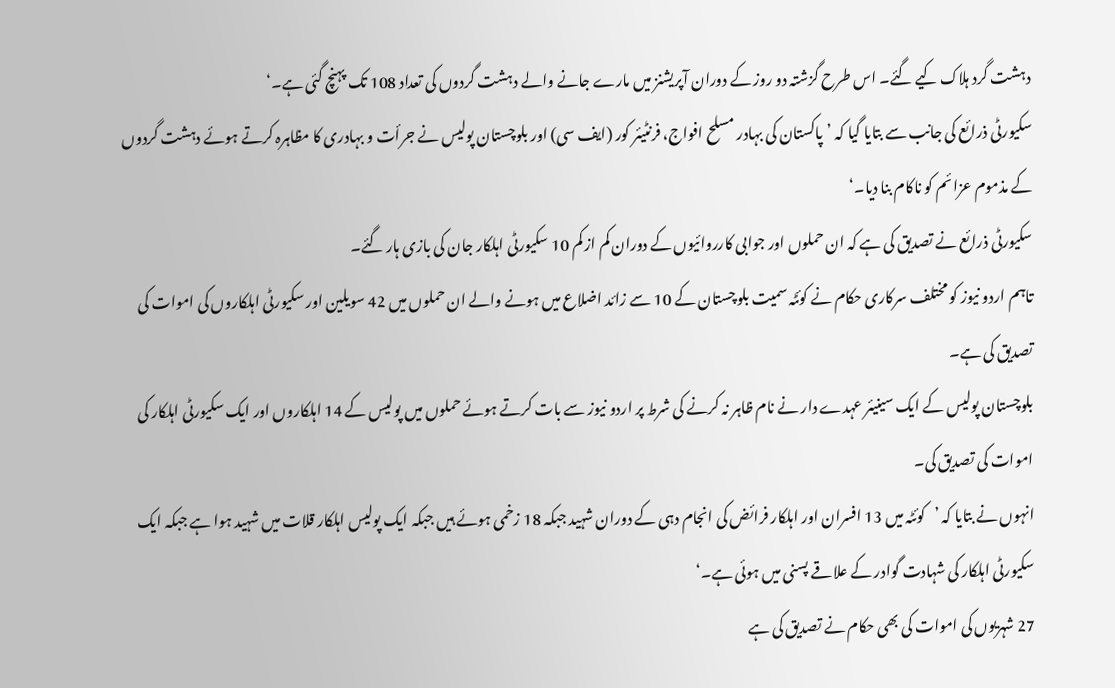دہشت گرد ہلاک کیے گئے۔ اس طرح گزشتہ دو روز کے دوران آپریشنز میں مارے جانے والے دہشت گردوں کی تعداد 108 تک پہنچ گئی ہے۔‘
سکیورٹی ذرائع کی جانب سے بتایا گیا کہ ’پاکستان کی بہادر مسلح افواج، فرنٹیئر کور (ایف سی) اور بلوچستان پولیس نے جرأت و بہادری کا مظاہرہ کرتے ہوئے دہشت گردوں کے مذموم عزائم کو ناکام بنا دیا۔‘
سکیورٹی ذرائع نے تصدیق کی ہے کہ ان حملوں اور جوابی کارروائیوں کے دوران کم از کم 10 سکیورٹی اہلکار جان کی بازی ہار گئے۔
تاہم اردو نیوز کو مختلف سرکاری حکام نے کوئٹہ سمیت بلوچستان کے 10 سے زائد اضلاع میں ہونے والے ان حملوں میں 42 سویلین اور سکیورٹی اہلکاروں کی اموات کی تصدیق کی ہے۔
بلوچستان پولیس کے ایک سینیئر عہدے دار نے نام ظاہر نہ کرنے کی شرط پر اردو نیوز سے بات کرتے ہوئے حملوں میں پولیس کے 14 اہلکاروں اور ایک سکیورٹی اہلکار کی اموات کی تصدیق کی۔
انہوں نے بتایا کہ ’کوئٹہ میں 13 افسران اور اہلکار فرائض کی انجام دہی کے دوران شہید جبکہ 18 زخمی ہوئے ہیں جبکہ ایک پولیس اہلکار قلات میں شہید ہوا ہے جبکہ ایک سکیورٹی اہلکار کی شہادت گوادر کے علاقے پسنی میں ہوئی ہے۔‘
27 شہریوں کی اموات کی بھی حکام نے تصدیق کی ہے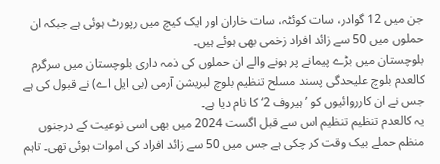جن میں 12 گوادر، سات کوئٹہ، سات خاران اور ایک کیچ میں رپورٹ ہوئی ہے جبکہ ان حملوں میں 50 سے زائد افراد زخمی بھی ہوئے ہیں۔
بلوچستان میں بڑے پیمانے پر ہونے والے ان حملوں کی ذمہ داری بلوچستان میں سرگرم کالعدم بلوچ علیحدگی پسند مسلح تنظیم بلوچ لبریشن آرمی (بی ایل اے) نے قبول کی ہے جس نے ان کارروائیوں کو ’ہیروف 2‘ کا نام دیا ہے۔
یہ کالعدم تنظیم تنظیم اس سے قبل اگست 2024 میں بھی اسی نوعیت کے درجنوں منظم حملے بیک وقت کر چکی ہے جس میں 50 سے زائد افراد کی اموات ہوئی تھی۔ تاہم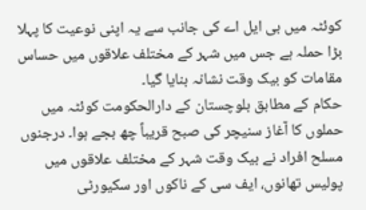کوئٹہ میں بی ایل اے کی جانب سے یہ اپنی نوعیت کا پہلا بڑا حملہ ہے جس میں شہر کے مختلف علاقوں میں حساس مقامات کو بیک وقت نشانہ بنایا گیا۔
حکام کے مطابق بلوچستان کے دارالحکومت کوئٹہ میں حملوں کا آغاز سنیچر کی صبح قریباً چھ بجے ہوا۔ درجنوں مسلح افراد نے بیک وقت شہر کے مختلف علاقوں میں پولیس تھانوں، ایف سی کے ناکوں اور سکیورٹی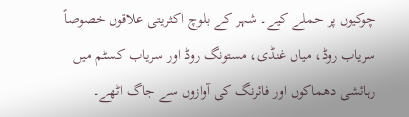چوکیوں پر حملے کیے۔ شہر کے بلوچ اکثریتی علاقوں خصوصاً سریاب روڈ، میاں غنڈی، مستونگ روڈ اور سریاب کسٹم میں رہائشی دھماکوں اور فائرنگ کی آوازوں سے جاگ اٹھے۔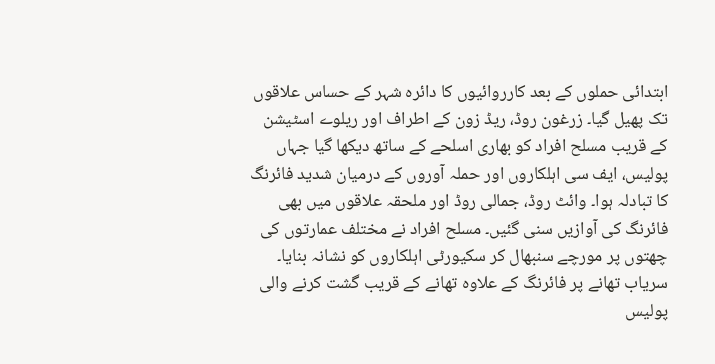ابتدائی حملوں کے بعد کارروائیوں کا دائرہ شہر کے حساس علاقوں تک پھیل گیا۔ زرغون روڈ، ریڈ زون کے اطراف اور ریلوے اسٹیشن کے قریب مسلح افراد کو بھاری اسلحے کے ساتھ دیکھا گیا جہاں پولیس، ایف سی اہلکاروں اور حملہ آوروں کے درمیان شدید فائرنگ کا تبادلہ ہوا۔ وائٹ روڈ، جمالی روڈ اور ملحقہ علاقوں میں بھی فائرنگ کی آوازیں سنی گئیں۔ مسلح افراد نے مختلف عمارتوں کی چھتوں پر مورچے سنبھال کر سکیورٹی اہلکاروں کو نشانہ بنایا۔
سریاب تھانے پر فائرنگ کے علاوہ تھانے کے قریب گشت کرنے والی پولیس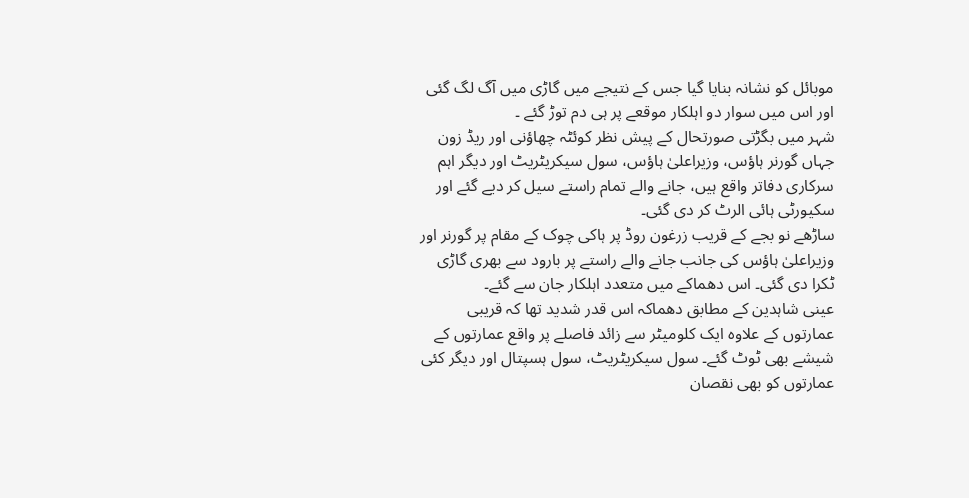موبائل کو نشانہ بنایا گیا جس کے نتیجے میں گاڑی میں آگ لگ گئی اور اس میں سوار دو اہلکار موقعے پر ہی دم توڑ گئے ۔
شہر میں بگڑتی صورتحال کے پیش نظر کوئٹہ چھاؤنی اور ریڈ زون جہاں گورنر ہاؤس، وزیراعلیٰ ہاؤس، سول سیکریٹریٹ اور دیگر اہم سرکاری دفاتر واقع ہیں، جانے والے تمام راستے سیل کر دیے گئے اور سکیورٹی ہائی الرٹ کر دی گئی۔
ساڑھے نو بجے کے قریب زرغون روڈ پر ہاکی چوک کے مقام پر گورنر اور وزیراعلیٰ ہاؤس کی جانب جانے والے راستے پر بارود سے بھری گاڑی ٹکرا دی گئی۔ اس دھماکے میں متعدد اہلکار جان سے گئے۔
عینی شاہدین کے مطابق دھماکہ اس قدر شدید تھا کہ قریبی عمارتوں کے علاوہ ایک کلومیٹر سے زائد فاصلے پر واقع عمارتوں کے شیشے بھی ٹوٹ گئے۔ سول سیکریٹریٹ، سول ہسپتال اور دیگر کئی عمارتوں کو بھی نقصان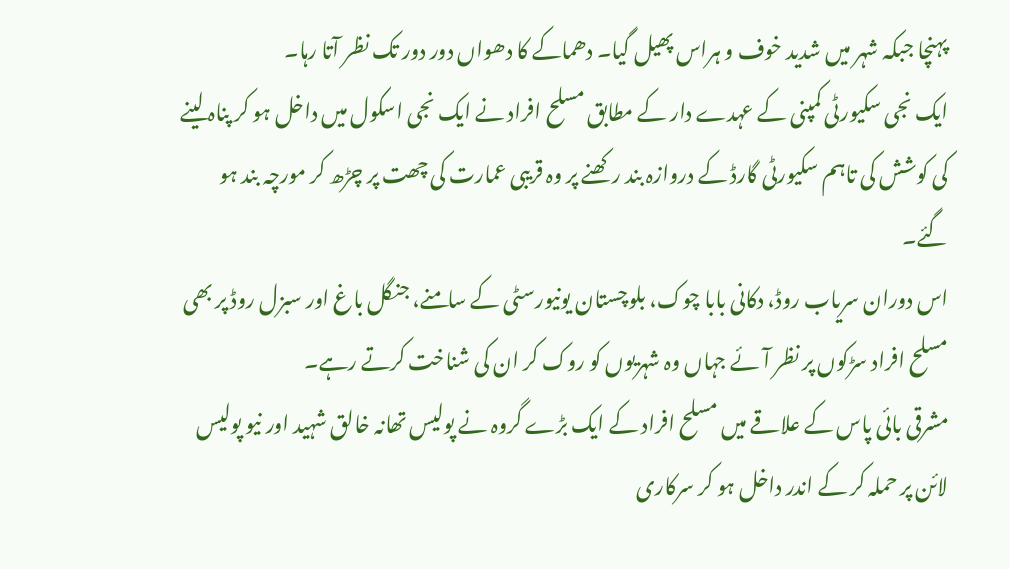پہنچا جبکہ شہر میں شدید خوف و ہراس پھیل گیا۔ دھماکے کا دھواں دور دور تک نظر آتا رہا۔
ایک نجی سکیورٹی کمپنی کے عہدے دار کے مطابق مسلح افراد نے ایک نجی اسکول میں داخل ہو کر پناہ لینے کی کوشش کی تاہم سکیورٹی گارڈ کے دروازہ بند رکھنے پر وہ قریبی عمارت کی چھت پر چڑھ کر مورچہ بند ہو گئے۔
اس دوران سریاب روڈ، دکانی بابا چوک، بلوچستان یونیورسٹی کے سامنے، جنگل باغ اور سبزل روڈ پر بھی مسلح افراد سڑکوں پر نظر آئے جہاں وہ شہریوں کو روک کر ان کی شناخت کرتے رہے۔
مشرقی بائی پاس کے علاقے میں مسلح افراد کے ایک بڑے گروہ نے پولیس تھانہ خالق شہید اور نیو پولیس لائن پر حملہ کر کے اندر داخل ہو کر سرکاری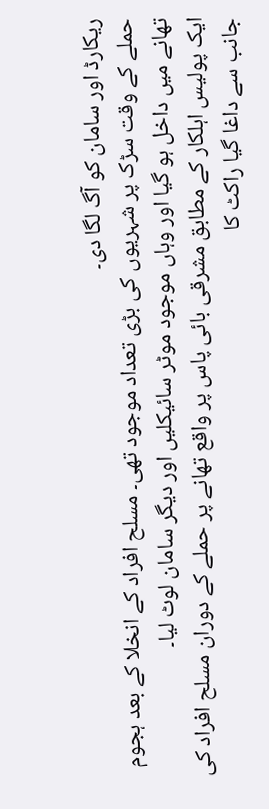ریکارڈ اور سامان کو آگ لگا دی۔
حملے کے وقت سڑک پر شہریوں کی بڑی تعداد موجود تھی۔ مسلح افراد کے انخلا کے بعد ہجوم تھانے میں داخل ہو گیا اور وہاں موجود موٹر سائیکلیں اور دیگر سامان لوٹ لیا۔
ایک پولیس اہلکار کے مطابق مشرقی بائی پاس پر واقع تھانے پر حملے کے دوران مسلح افراد کی جانب سے داغا گیا راکٹ کا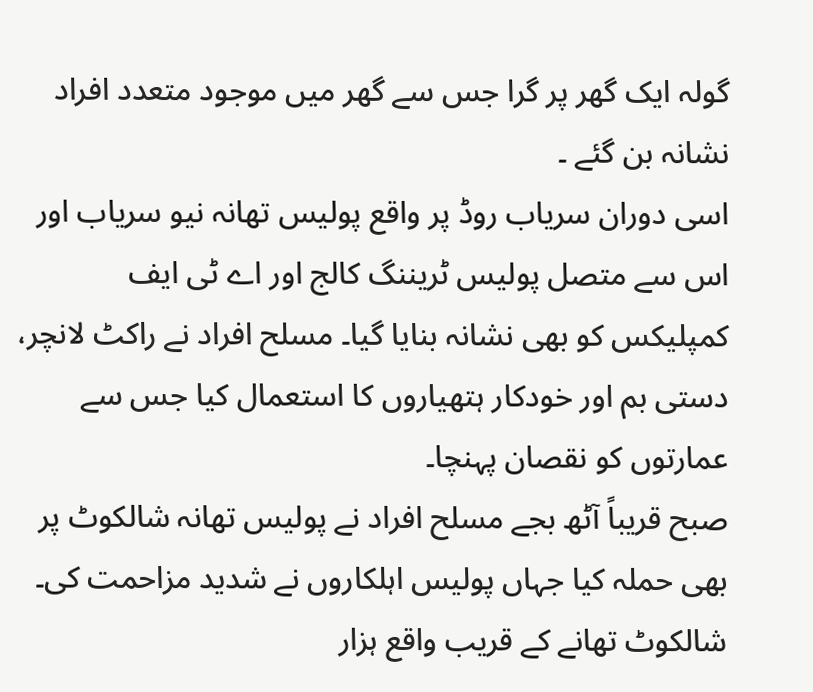گولہ ایک گھر پر گرا جس سے گھر میں موجود متعدد افراد نشانہ بن گئے ۔
اسی دوران سریاب روڈ پر واقع پولیس تھانہ نیو سریاب اور اس سے متصل پولیس ٹریننگ کالج اور اے ٹی ایف کمپلیکس کو بھی نشانہ بنایا گیا۔ مسلح افراد نے راکٹ لانچر، دستی بم اور خودکار ہتھیاروں کا استعمال کیا جس سے عمارتوں کو نقصان پہنچا۔
صبح قریباً آٹھ بجے مسلح افراد نے پولیس تھانہ شالکوٹ پر بھی حملہ کیا جہاں پولیس اہلکاروں نے شدید مزاحمت کی۔ شالکوٹ تھانے کے قریب واقع ہزار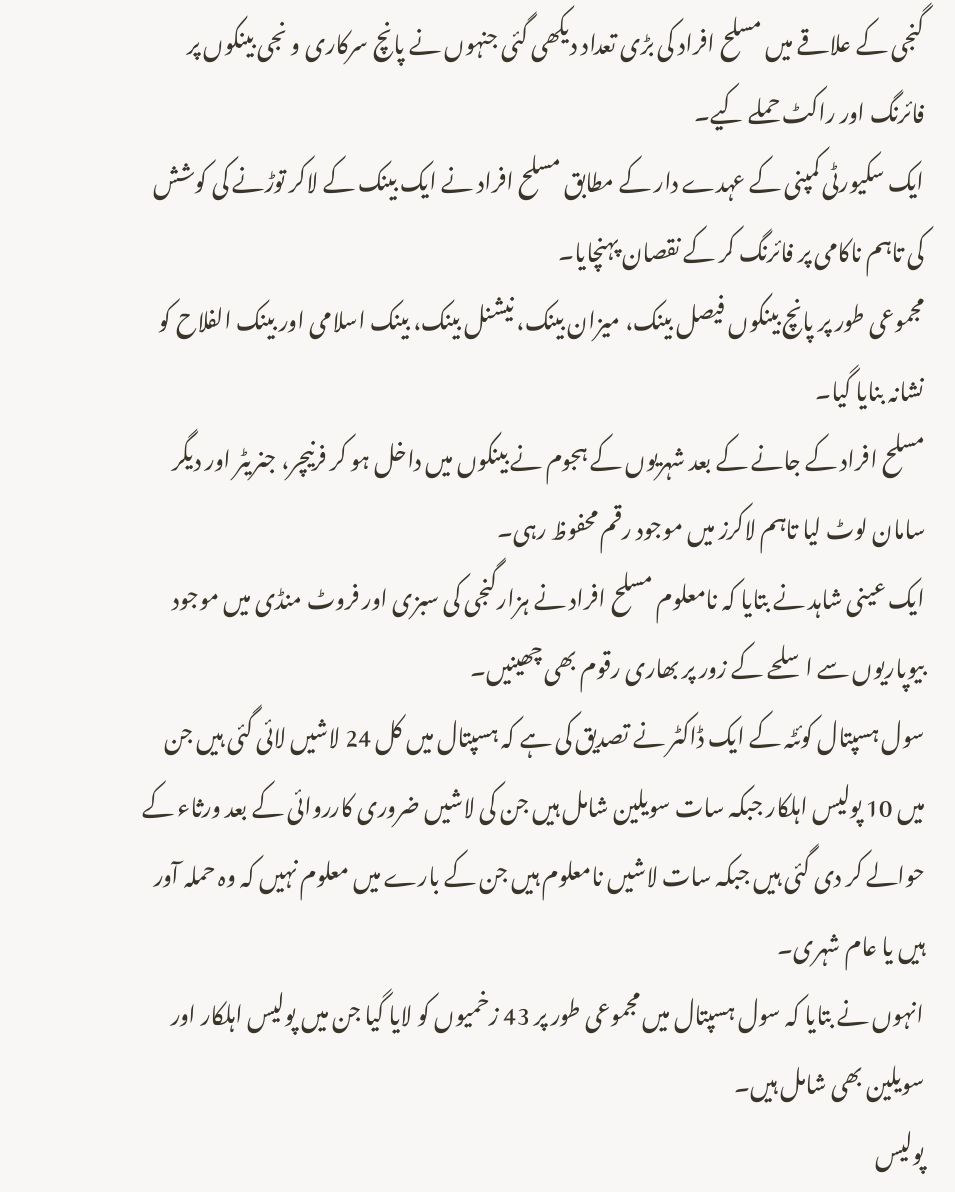گنجی کے علاقے میں مسلح افراد کی بڑی تعداد دیکھی گئی جنہوں نے پانچ سرکاری و نجی بینکوں پر فائرنگ اور راکٹ حملے کیے۔
ایک سکیورٹی کمپنی کے عہدے دار کے مطابق مسلح افراد نے ایک بینک کے لاکر توڑنے کی کوشش کی تاہم ناکامی پر فائرنگ کر کے نقصان پہنچایا۔
مجموعی طور پر پانچ بینکوں فیصل بینک، میزان بینک، نیشنل بینک، بینک اسلامی اور بینک الفلاح کو نشانہ بنایا گیا۔
مسلح افراد کے جانے کے بعد شہریوں کے ہجوم نے بینکوں میں داخل ہو کر فرنیچر، جنریٹر اور دیگر سامان لوٹ لیا تاہم لاکرز میں موجود رقم محفوظ رہی۔
ایک عینی شاہد نے بتایا کہ نامعلوم مسلح افراد نے ہزارگنجی کی سبزی اور فروٹ منڈی میں موجود بیوپاریوں سے اسلحے کے زور پر بھاری رقوم بھی چھینیں۔
سول ہسپتال کوئٹہ کے ایک ڈاکٹر نے تصدیق کی ہے کہ ہسپتال میں کل 24 لاشیں لائی گئی ہیں جن میں 10 پولیس اہلکار جبکہ سات سویلین شامل ہیں جن کی لاشیں ضروری کارروائی کے بعد ورثاء کے حوالے کر دی گئی ہیں جبکہ سات لاشیں نامعلوم ہیں جن کے بارے میں معلوم نہیں کہ وہ حملہ آور ہیں یا عام شہری۔
انہوں نے بتایا کہ سول ہسپتال میں مجموعی طور پر 43 زخمیوں کو لایا گیا جن میں پولیس اہلکار اور سویلین بھی شامل ہیں۔
پولیس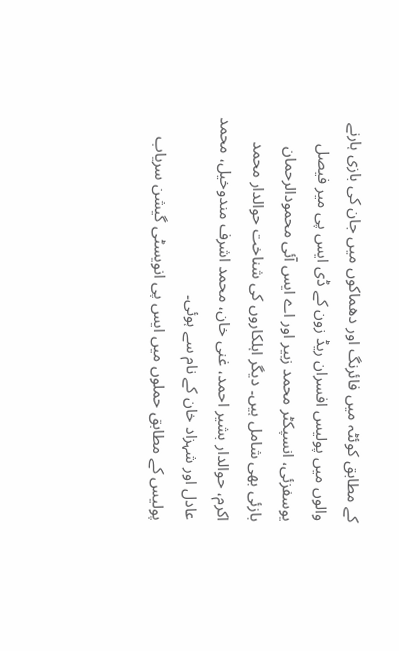کے مطابق کوئٹہ میں فائرنگ اور دھماکوں میں جان کی بازی ہارنے والوں میں پولیس افسران ریڈ زون کے ڈی ایس پی میر فیصل یوسفزئی، انسپکٹر محمد زبیر اور اے ایس آئی محمودالرحمان بازئی بھی شامل ہیں۔ دیگر اہلکاروں کی شناخت حوالدار محمد اکرم، حوالدار بشیر احمد، غنی خان، محمد اشرف مندوخیل، محمد عادل اور شہزاد خان کے نام سے ہوئی۔
پولیس کے مطابق حملوں میں ایس پی انویسٹی گیشن سریاب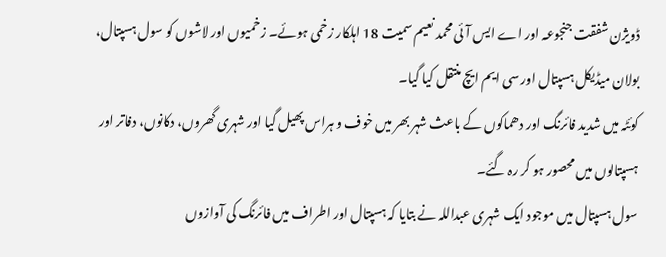ڈویژن شفقت جنجوعہ اور اے ایس آئی محمد نعیم سمیت 18 اہلکار زخمی ہوئے۔ زخمیوں اور لاشوں کو سول ہسپتال، بولان میڈیکل ہسپتال اور سی ایم ایچ منتقل کیا گیا۔
کوئٹہ میں شدید فائرنگ اور دھماکوں کے باعث شہر بھر میں خوف و ہراس پھیل گیا اور شہری گھروں، دکانوں، دفاتر اور ہسپتالوں میں محصور ہو کر رہ گئے۔
سول ہسپتال میں موجود ایک شہری عبداللہ نے بتایا کہ ہسپتال اور اطراف میں فائرنگ کی آوازوں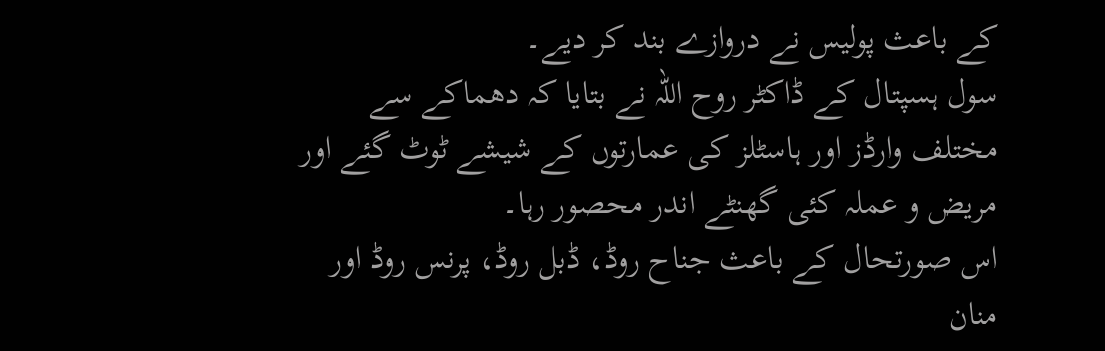کے باعث پولیس نے دروازے بند کر دیے۔
سول ہسپتال کے ڈاکٹر روح اللہ نے بتایا کہ دھماکے سے مختلف وارڈز اور ہاسٹلز کی عمارتوں کے شیشے ٹوٹ گئے اور مریض و عملہ کئی گھنٹے اندر محصور رہا۔
اس صورتحال کے باعث جناح روڈ، ڈبل روڈ، پرنس روڈ اور منان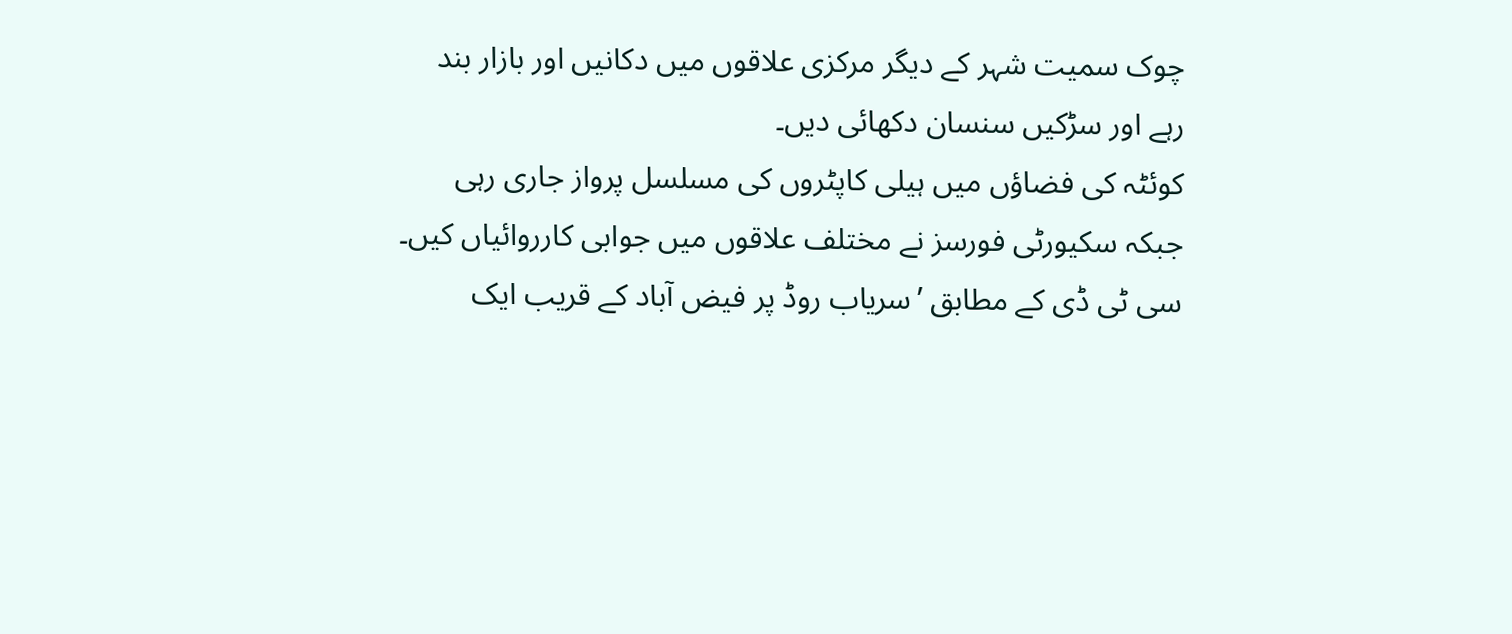چوک سمیت شہر کے دیگر مرکزی علاقوں میں دکانیں اور بازار بند رہے اور سڑکیں سنسان دکھائی دیں۔
کوئٹہ کی فضاؤں میں ہیلی کاپٹروں کی مسلسل پرواز جاری رہی جبکہ سکیورٹی فورسز نے مختلف علاقوں میں جوابی کارروائیاں کیں۔
سی ٹی ڈی کے مطابق ’سریاب روڈ پر فیض آباد کے قریب ایک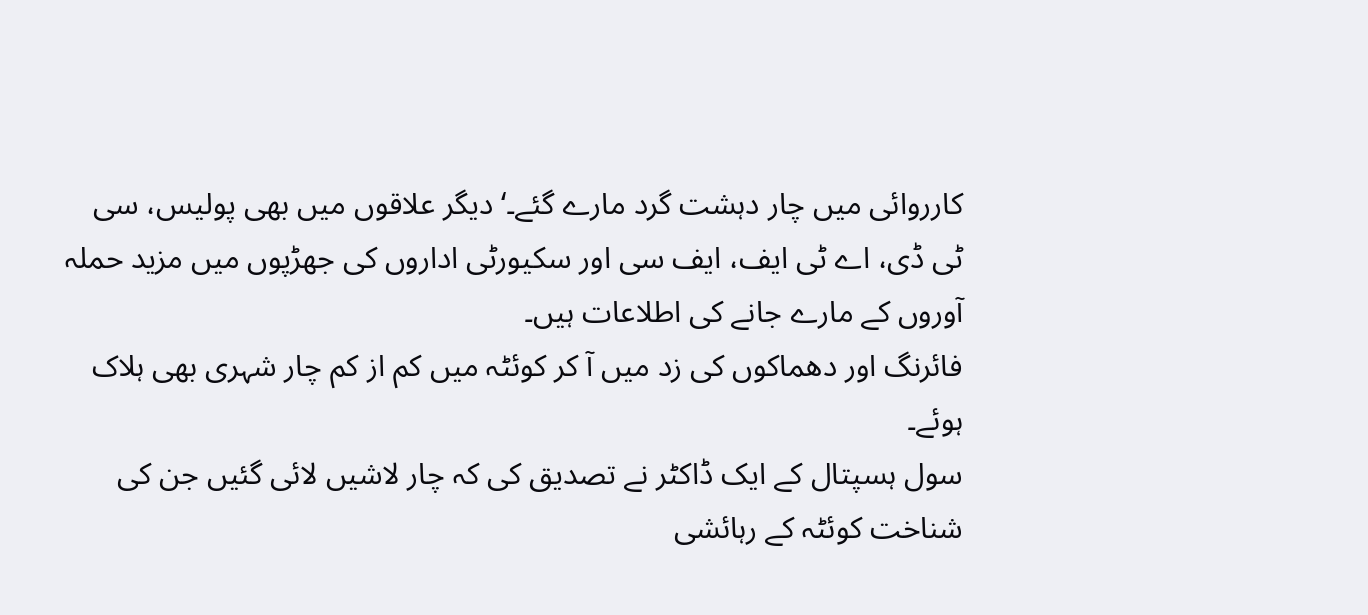کارروائی میں چار دہشت گرد مارے گئے۔‘ دیگر علاقوں میں بھی پولیس، سی ٹی ڈی، اے ٹی ایف، ایف سی اور سکیورٹی اداروں کی جھڑپوں میں مزید حملہ آوروں کے مارے جانے کی اطلاعات ہیں۔
فائرنگ اور دھماکوں کی زد میں آ کر کوئٹہ میں کم از کم چار شہری بھی ہلاک ہوئے۔
سول ہسپتال کے ایک ڈاکٹر نے تصدیق کی کہ چار لاشیں لائی گئیں جن کی شناخت کوئٹہ کے رہائشی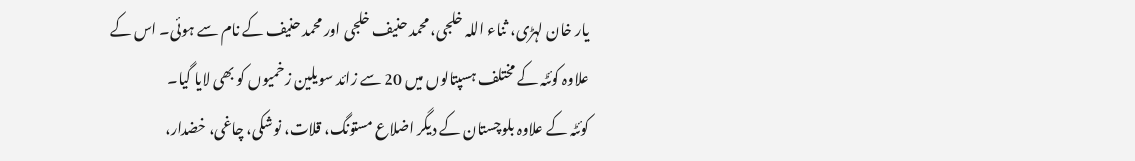یار خان لہڑی، ثناء اللہ خلجی، محمد حنیف خلجی اور محمد حنیف کے نام سے ہوئی۔ اس کے علاوہ کوئٹہ کے مختلف ہسپتالوں میں 20 سے زائد سویلین زخمیوں کو بھی لایا گیا۔
کوئٹہ کے علاوہ بلوچستان کے دیگر اضلاع مستونگ، قلات، نوشکی، چاغی، خضدار،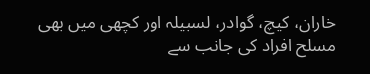خاران، کیچ، گوادر، لسبیلہ اور کچھی میں بھی مسلح افراد کی جانب سے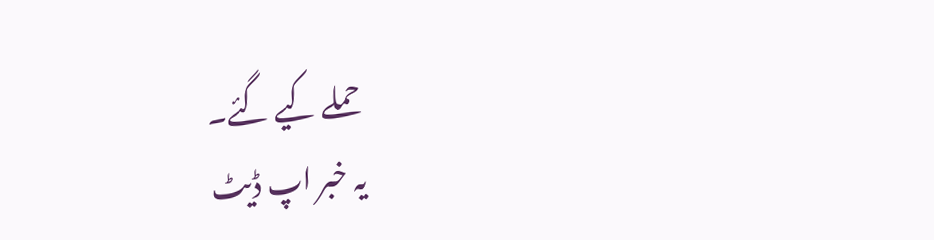حملے کیے گئے۔
یہ خبر اپ ڈیٹ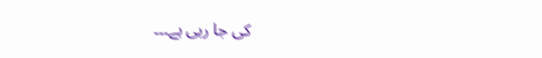کی جا رہی ہے۔۔۔